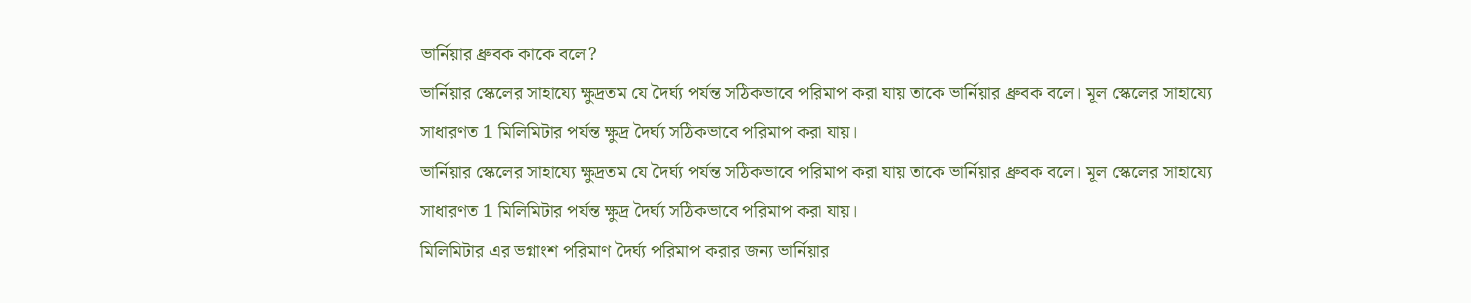ভার্নিয়ার ধ্রুবক কাকে বলে?
ভার্নিয়ার স্কেলের সাহায্যে ক্ষুদ্রতম যে দৈর্ঘ্য পর্যন্ত সঠিকভাবে পরিমাপ করা যায় তাকে ভার্নিয়ার ধ্রুবক বলে। মূল স্কেলের সাহায্যে সাধারণত 1 মিলিমিটার পর্যন্ত ক্ষুদ্র দৈর্ঘ্য সঠিকভাবে পরিমাপ করা যায়।
ভার্নিয়ার স্কেলের সাহায্যে ক্ষুদ্রতম যে দৈর্ঘ্য পর্যন্ত সঠিকভাবে পরিমাপ করা যায় তাকে ভার্নিয়ার ধ্রুবক বলে। মূল স্কেলের সাহায্যে সাধারণত 1 মিলিমিটার পর্যন্ত ক্ষুদ্র দৈর্ঘ্য সঠিকভাবে পরিমাপ করা যায়।
মিলিমিটার এর ভগ্নাংশ পরিমাণ দৈর্ঘ্য পরিমাপ করার জন্য ভার্নিয়ার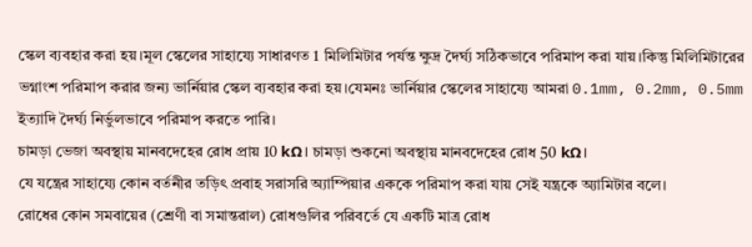স্কেল ব্যবহার করা হয়।মূল স্কেলের সাহায্যে সাধারণত 1 মিলিমিটার পর্যন্ত ক্ষুদ্র দৈর্ঘ্য সঠিকভাবে পরিমাপ করা যায়।কিন্তু মিলিমিটারের ভগ্নাংশ পরিমাপ করার জন্য ভার্নিয়ার স্কেল ব্যবহার করা হয়।যেমনঃ ভার্নিয়ার স্কেলের সাহায্যে আমরা 0.1mm, 0.2mm, 0.5mm ইত্যাদি দৈর্ঘ্য নির্ভুলভাবে পরিমাপ করতে পারি।
চামড়া ভেজা অবস্থায় মানবদেহের রোধ প্রায় 10 kΩ। চামড়া শুকনো অবস্থায় মানবদেহের রোধ 50 kΩ।
যে যন্ত্রের সাহায্যে কোন বর্তনীর তড়িৎ প্রবাহ সরাসরি অ্যাম্পিয়ার এককে পরিমাপ করা যায় সেই যন্ত্রকে অ্যামিটার বলে।
রোধের কোন সমবায়ের (শ্রেণী বা সমান্তরাল) রোধগুলির পরিবর্তে যে একটি মাত্র রোধ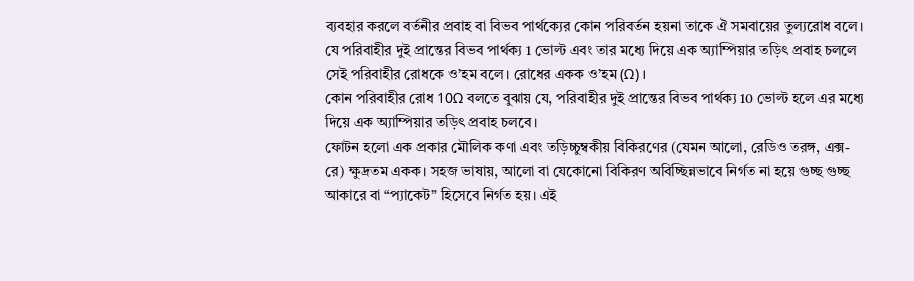ব্যবহার করলে বর্তনীর প্রবাহ বা বিভব পার্থক্যের কোন পরিবর্তন হয়না তাকে ঐ সমবায়ের তুল্যরোধ বলে।
যে পরিবাহীর দুই প্রান্তের বিভব পার্থক্য 1 ভোল্ট এবং তার মধ্যে দিয়ে এক অ্যাম্পিয়ার তড়িৎ প্রবাহ চললে সেই পরিবাহীর রোধকে ও’হম বলে। রোধের একক ও’হম (Ω)।
কোন পরিবাহীর রোধ 10Ω বলতে বুঝায় যে, পরিবাহীর দুই প্রান্তের বিভব পার্থক্য 10 ভোল্ট হলে এর মধ্যে দিয়ে এক অ্যাম্পিয়ার তড়িৎ প্রবাহ চলবে।
ফোটন হলো এক প্রকার মৌলিক কণা এবং তড়িচ্চুম্বকীয় বিকিরণের (যেমন আলো, রেডিও তরঙ্গ, এক্স-রে) ক্ষুদ্রতম একক। সহজ ভাষায়, আলো বা যেকোনো বিকিরণ অবিচ্ছিন্নভাবে নির্গত না হয়ে গুচ্ছ গুচ্ছ আকারে বা “প্যাকেট” হিসেবে নির্গত হয়। এই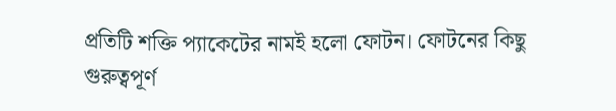প্রতিটি শক্তি প্যাকেটের নামই হলো ফোটন। ফোটনের কিছু গুরুত্বপূর্ণ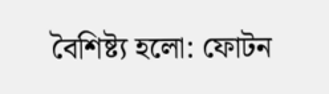বৈশিষ্ট্য হলো: ফোটন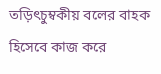তড়িৎচুম্বকীয় বলের বাহক হিসেবে কাজ করে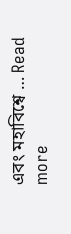এবং মহাবিশ্বে … Read more